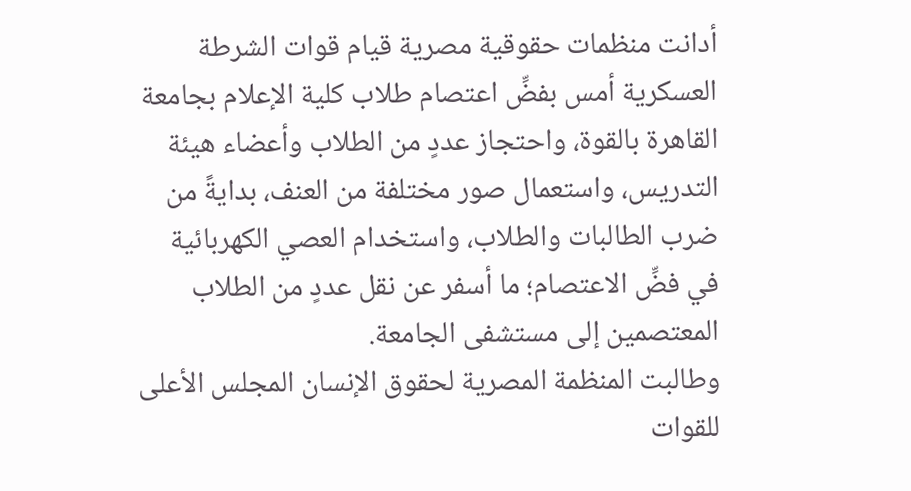أدانت منظمات حقوقية مصرية قيام قوات الشرطة العسكرية أمس بفضِّ اعتصام طلاب كلية الإعلام بجامعة القاهرة بالقوة، واحتجاز عددٍ من الطلاب وأعضاء هيئة التدريس، واستعمال صور مختلفة من العنف، بدايةً من ضرب الطالبات والطلاب، واستخدام العصي الكهربائية في فضِّ الاعتصام؛ ما أسفر عن نقل عددٍ من الطلاب المعتصمين إلى مستشفى الجامعة.
وطالبت المنظمة المصرية لحقوق الإنسان المجلس الأعلى للقوات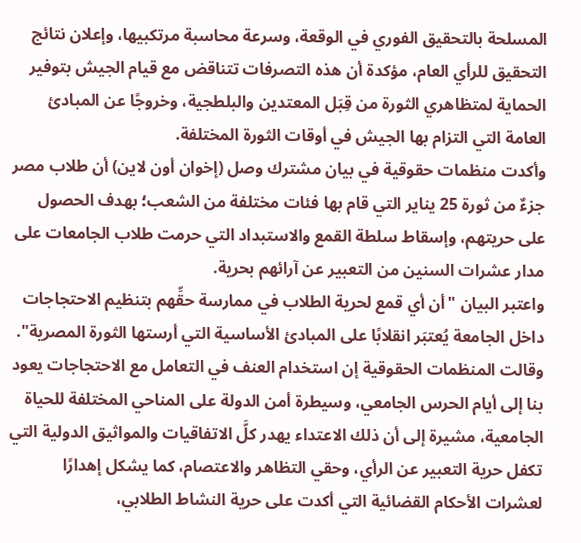المسلحة بالتحقيق الفوري في الوقعة، وسرعة محاسبة مرتكبيها، وإعلان نتائج التحقيق للرأي العام، مؤكدة أن هذه التصرفات تتناقض مع قيام الجيش بتوفير الحماية لمتظاهري الثورة من قِبَل المعتدين والبلطجية، وخروجًا عن المبادئ العامة التي التزام بها الجيش في أوقات الثورة المختلفة.
وأكدت منظمات حقوقية في بيان مشترك وصل (إخوان أون لاين) أن طلاب مصر جزءٌ من ثورة 25 يناير التي قام بها فئات مختلفة من الشعب؛ بهدف الحصول على حريتهم، وإسقاط سلطة القمع والاستبداد التي حرمت طلاب الجامعات على مدار عشرات السنين من التعبير عن آرائهم بحرية.
واعتبر البيان "أن أي قمع لحرية الطلاب في ممارسة حقِّهم بتنظيم الاحتجاجات داخل الجامعة يُعتبَر انقلابًا على المبادئ الأساسية التي أرستها الثورة المصرية".
وقالت المنظمات الحقوقية إن استخدام العنف في التعامل مع الاحتجاجات يعود بنا إلى أيام الحرس الجامعي، وسيطرة أمن الدولة على المناحي المختلفة للحياة الجامعية، مشيرة إلى أن ذلك الاعتداء يهدر كلَّ الاتفاقيات والمواثيق الدولية التي تكفل حرية التعبير عن الرأي، وحقي التظاهر والاعتصام، كما يشكل إهدارًا لعشرات الأحكام القضائية التي أكدت على حرية النشاط الطلابي،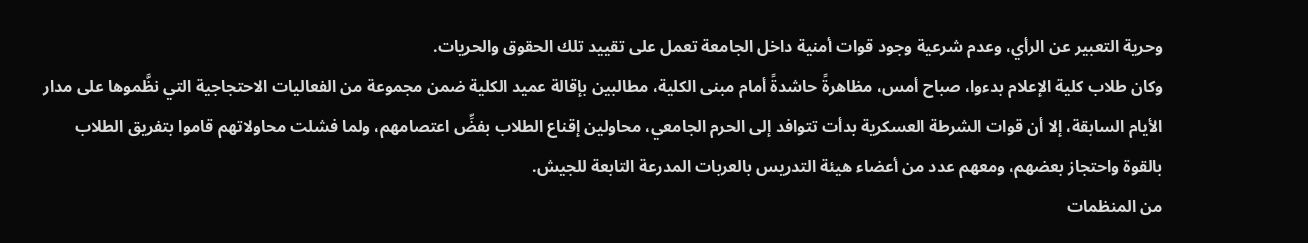وحرية التعبير عن الرأي، وعدم شرعية وجود قوات أمنية داخل الجامعة تعمل على تقييد تلك الحقوق والحريات.
وكان طلاب كلية الإعلام بدءوا، صباح أمس، مظاهرةً حاشدةً أمام مبنى الكلية، مطالبين بإقالة عميد الكلية ضمن مجموعة من الفعاليات الاحتجاجية التي نظَّموها على مدار الأيام السابقة، إلا أن قوات الشرطة العسكرية بدأت تتوافد إلى الحرم الجامعي، محاولين إقناع الطلاب بفضِّ اعتصامهم، ولما فشلت محاولاتهم قاموا بتفريق الطلاب بالقوة واحتجاز بعضهم، ومعهم عدد من أعضاء هيئة التدريس بالعربات المدرعة التابعة للجيش.
من المنظمات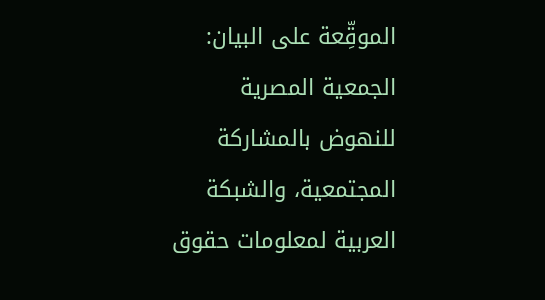الموقِّعة على البيان: الجمعية المصرية للنهوض بالمشاركة المجتمعية، والشبكة العربية لمعلومات حقوق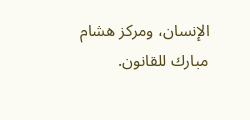الإنسان، ومركز هشام مبارك للقانون.